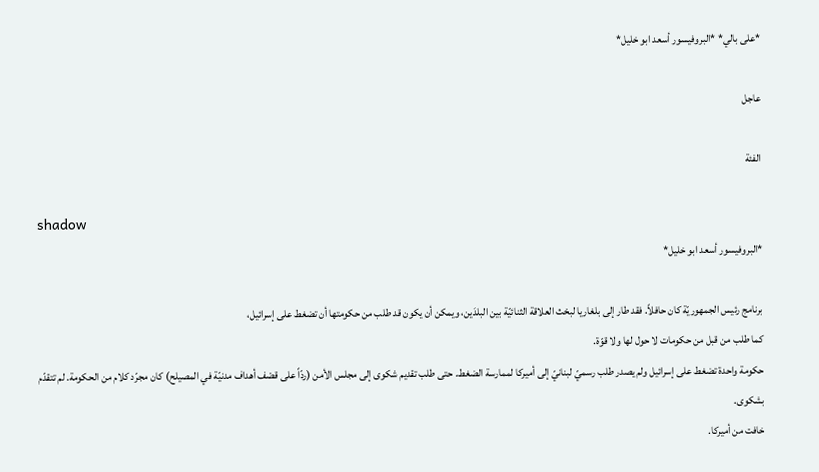*على بالي* *البروفيسور أسعد ابو خليل*

عاجل

الفئة

shadow
*البروفيسور أسعد ابو خليل*

برنامج رئيس الجمهوريّة كان حافلاً. فقد طار إلى بلغاريا لبحْث العلاقة الثنائيّة بين البلدَين، ويمكن أن يكون قد طلب من حكومتها أن تضغط على إسرائيل،
كما طلب من قبل من حكومات لا حول لها ولا قوّة.
حكومة واحدة تضغط على إسرائيل ولم يصدر طلب رسميّ لبنانيّ إلى أميركا لممارسة الضغط. حتى طلب تقديم شكوى إلى مجلس الأمن (ردّاً على قصْف أهداف مدنيّة في المصيلح) كان مجرّد كلام من الحكومة. لم تتقدّم بشكوى.
خافت من أميركا.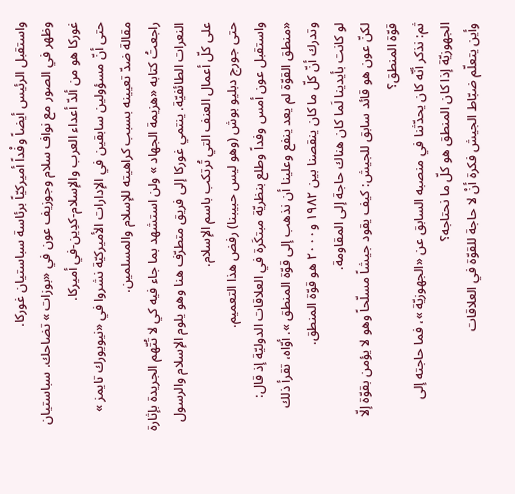واستقبل الرئيس أيضاً وفْداً أميركيّاً برئاسة سباستيان غوركا.
وظهر في الصور مع نواف سلام وجوزيف عون في «بوزات » تضاحك. سباستيان غوركا هو من ألدّ أعداء العرب والإسلام-كدِين-في أميركا.
حتى أنّ مسؤولين سابقين في الإدارات الأميركيّة نشروا في «نيويورك تايمز » مقالة ضدّ تعيينه بسبب كراهيته للإسلام والمسلمين.
راجعتُ كتابه «هزيمة الجهاد » ولن استشهد بما جاء فيه كي لا تُتّهم الجريدة بإثارة النعرات الطائفيّة. ينتمي غوركا إلى فريق متطرّف هنا وهو يلوم الإسلام والرسول على كلّ أعمال العنف التي تُرتكب باسم الإسلام.
حتى جورج دبليو بوش (وهو ليس حبيبنا) رفض هذا التعميم.
واستقبل عون أمس وفداً وطلع بنظريّة مبتكَرة في العلاقات الدوليّة إذ قال: «منطق القوّة لم يعد ينفع وعلينا أن نذهب إلى قوّة المنطق ». أوّاه، تقرأ ذلك وتدرك أنّ كلّ ما كان ينقصنا بين ١٩٨٢ و٢٠٠٠ هو قوّة المنطق.
لو كانت بأيدينا لَما كان هناك حاجة إلى المقاومة.
لكنّ عون هو قائد سابق للجيش: كيف يقود جيشاً مسلّحاً وهو لا يؤمن بقوّة إلّا قوّة المنطق؟
ثم: نذكر أنّه كان يحدّثنا في منصبه السابق عن «الجهوزيّة »، فما حاجته إلى الجهوزيّة إذا كان المنطق هو كلّ ما نحتاجه؟
وأين يتعلّم ضبّاط الجيش فكرة أنْ لا حاجة للقوّة في العلاقات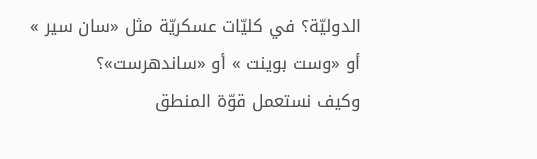الدوليّة؟ في كليّات عسكريّة مثل «سان سير » أو «وست بوينت » أو «ساندهرست»؟
وكيف نستعمل قوّة المنطق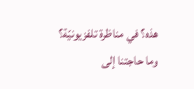هذه؟ في مناظرة تلفزيونيّة؟
وما حاجتنا إلى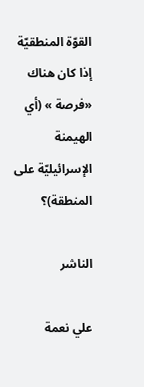القوّة المنطقيّة إذا كان هناك «فرصة » (أي الهيمنة الإسرائيليّة على المنطقة)؟

الناشر

علي نعمة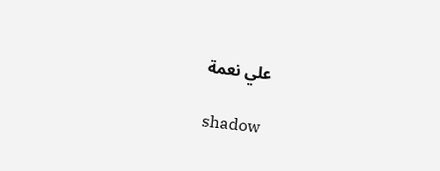علي نعمة

shadow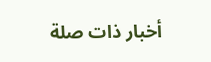أخبار ذات صلة